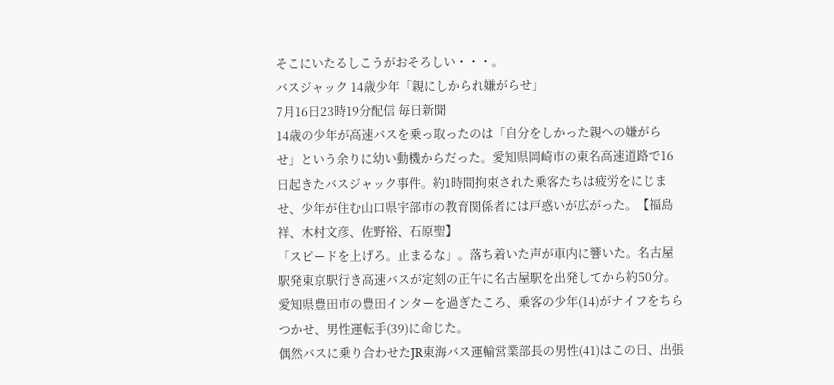そこにいたるしこうがおそろしい・・・。
バスジャック 14歳少年「親にしかられ嫌がらせ」
7月16日23時19分配信 毎日新聞
14歳の少年が高速バスを乗っ取ったのは「自分をしかった親への嫌がらせ」という余りに幼い動機からだった。愛知県岡崎市の東名高速道路で16日起きたバスジャック事件。約1時間拘束された乗客たちは疲労をにじませ、少年が住む山口県宇部市の教育関係者には戸惑いが広がった。【福島祥、木村文彦、佐野裕、石原聖】
「スピードを上げろ。止まるな」。落ち着いた声が車内に響いた。名古屋駅発東京駅行き高速バスが定刻の正午に名古屋駅を出発してから約50分。愛知県豊田市の豊田インターを過ぎたころ、乗客の少年(14)がナイフをちらつかせ、男性運転手(39)に命じた。
偶然バスに乗り合わせたJR東海バス運輸営業部長の男性(41)はこの日、出張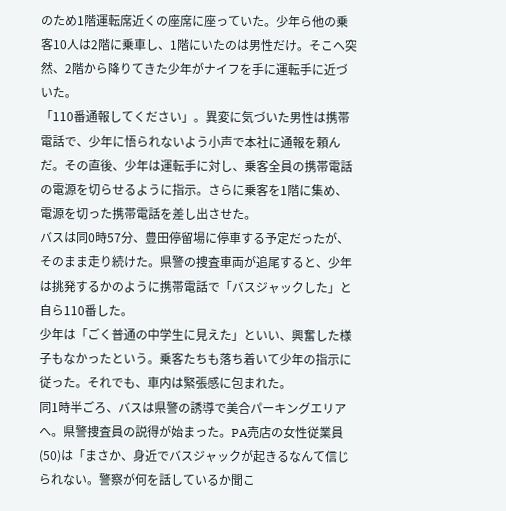のため1階運転席近くの座席に座っていた。少年ら他の乗客10人は2階に乗車し、1階にいたのは男性だけ。そこへ突然、2階から降りてきた少年がナイフを手に運転手に近づいた。
「110番通報してください」。異変に気づいた男性は携帯電話で、少年に悟られないよう小声で本社に通報を頼んだ。その直後、少年は運転手に対し、乗客全員の携帯電話の電源を切らせるように指示。さらに乗客を1階に集め、電源を切った携帯電話を差し出させた。
バスは同0時57分、豊田停留場に停車する予定だったが、そのまま走り続けた。県警の捜査車両が追尾すると、少年は挑発するかのように携帯電話で「バスジャックした」と自ら110番した。
少年は「ごく普通の中学生に見えた」といい、興奮した様子もなかったという。乗客たちも落ち着いて少年の指示に従った。それでも、車内は緊張感に包まれた。
同1時半ごろ、バスは県警の誘導で美合パーキングエリアへ。県警捜査員の説得が始まった。PA売店の女性従業員(50)は「まさか、身近でバスジャックが起きるなんて信じられない。警察が何を話しているか聞こ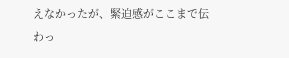えなかったが、緊迫感がここまで伝わっ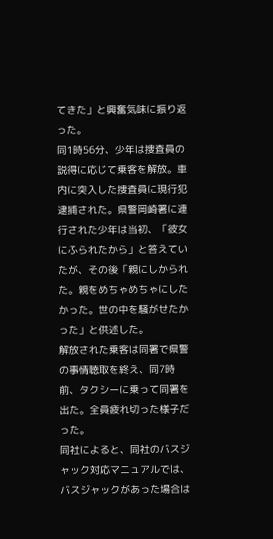てきた」と興奮気味に振り返った。
同1時56分、少年は捜査員の説得に応じて乗客を解放。車内に突入した捜査員に現行犯逮捕された。県警岡崎署に連行された少年は当初、「彼女にふられたから」と答えていたが、その後「親にしかられた。親をめちゃめちゃにしたかった。世の中を騒がせたかった」と供述した。
解放された乗客は同署で県警の事情聴取を終え、同7時前、タクシーに乗って同署を出た。全員疲れ切った様子だった。
同社によると、同社のバスジャック対応マニュアルでは、バスジャックがあった場合は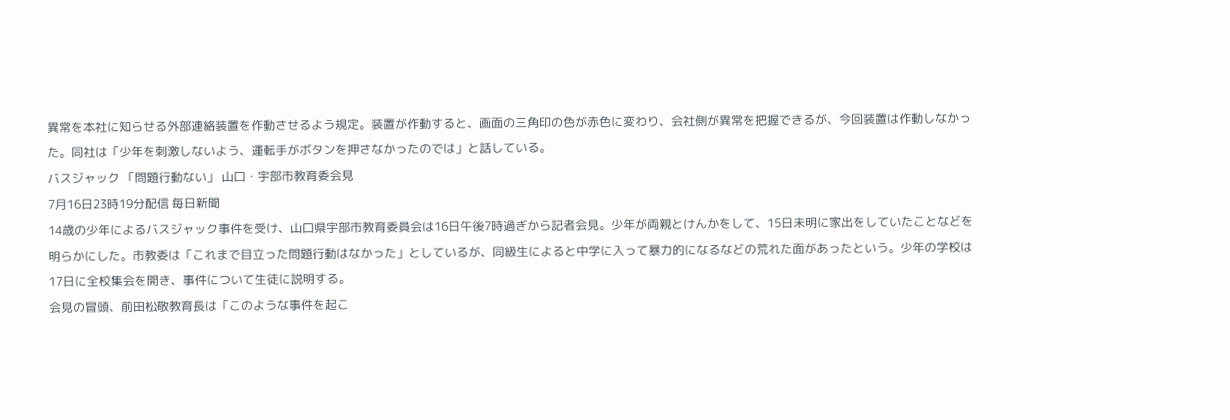異常を本社に知らせる外部連絡装置を作動させるよう規定。装置が作動すると、画面の三角印の色が赤色に変わり、会社側が異常を把握できるが、今回装置は作動しなかった。同社は「少年を刺激しないよう、運転手がボタンを押さなかったのでは」と話している。
バスジャック 「問題行動ない」 山口・宇部市教育委会見
7月16日23時19分配信 毎日新聞
14歳の少年によるバスジャック事件を受け、山口県宇部市教育委員会は16日午後7時過ぎから記者会見。少年が両親とけんかをして、15日未明に家出をしていたことなどを明らかにした。市教委は「これまで目立った問題行動はなかった」としているが、同級生によると中学に入って暴力的になるなどの荒れた面があったという。少年の学校は17日に全校集会を開き、事件について生徒に説明する。
会見の冒頭、前田松敬教育長は「このような事件を起こ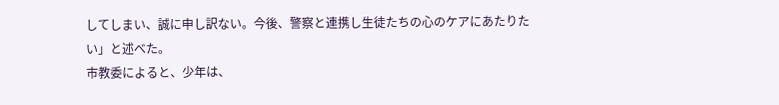してしまい、誠に申し訳ない。今後、警察と連携し生徒たちの心のケアにあたりたい」と述べた。
市教委によると、少年は、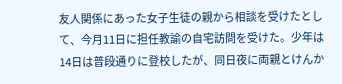友人関係にあった女子生徒の親から相談を受けたとして、今月11日に担任教諭の自宅訪問を受けた。少年は14日は普段通りに登校したが、同日夜に両親とけんか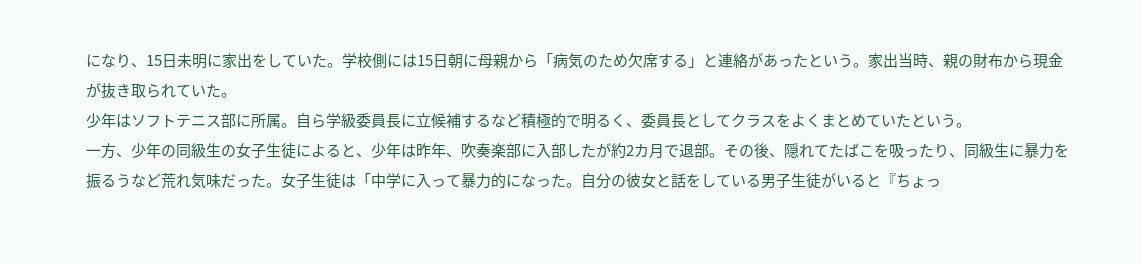になり、15日未明に家出をしていた。学校側には15日朝に母親から「病気のため欠席する」と連絡があったという。家出当時、親の財布から現金が抜き取られていた。
少年はソフトテニス部に所属。自ら学級委員長に立候補するなど積極的で明るく、委員長としてクラスをよくまとめていたという。
一方、少年の同級生の女子生徒によると、少年は昨年、吹奏楽部に入部したが約2カ月で退部。その後、隠れてたばこを吸ったり、同級生に暴力を振るうなど荒れ気味だった。女子生徒は「中学に入って暴力的になった。自分の彼女と話をしている男子生徒がいると『ちょっ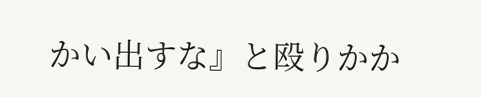かい出すな』と殴りかか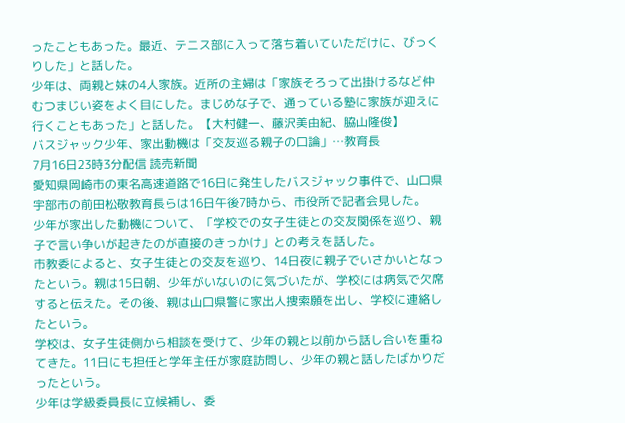ったこともあった。最近、テニス部に入って落ち着いていただけに、びっくりした」と話した。
少年は、両親と妹の4人家族。近所の主婦は「家族そろって出掛けるなど仲むつまじい姿をよく目にした。まじめな子で、通っている塾に家族が迎えに行くこともあった」と話した。【大村健一、藤沢美由紀、脇山隆俊】
バスジャック少年、家出動機は「交友巡る親子の口論」…教育長
7月16日23時3分配信 読売新聞
愛知県岡崎市の東名高速道路で16日に発生したバスジャック事件で、山口県宇部市の前田松敬教育長らは16日午後7時から、市役所で記者会見した。
少年が家出した動機について、「学校での女子生徒との交友関係を巡り、親子で言い争いが起きたのが直接のきっかけ」との考えを話した。
市教委によると、女子生徒との交友を巡り、14日夜に親子でいさかいとなったという。親は15日朝、少年がいないのに気づいたが、学校には病気で欠席すると伝えた。その後、親は山口県警に家出人捜索願を出し、学校に連絡したという。
学校は、女子生徒側から相談を受けて、少年の親と以前から話し合いを重ねてきた。11日にも担任と学年主任が家庭訪問し、少年の親と話したばかりだったという。
少年は学級委員長に立候補し、委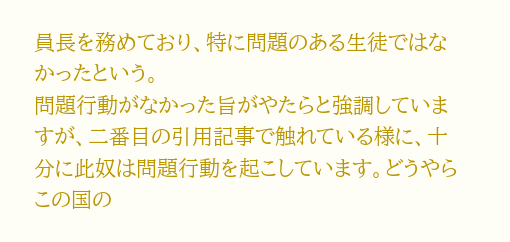員長を務めており、特に問題のある生徒ではなかったという。
問題行動がなかった旨がやたらと強調していますが、二番目の引用記事で触れている様に、十分に此奴は問題行動を起こしています。どうやらこの国の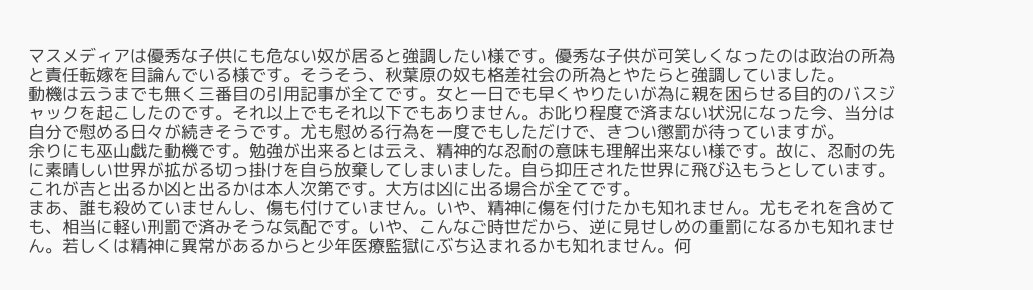マスメディアは優秀な子供にも危ない奴が居ると強調したい様です。優秀な子供が可笑しくなったのは政治の所為と責任転嫁を目論んでいる様です。そうそう、秋葉原の奴も格差社会の所為とやたらと強調していました。
動機は云うまでも無く三番目の引用記事が全てです。女と一日でも早くやりたいが為に親を困らせる目的のバスジャックを起こしたのです。それ以上でもそれ以下でもありません。お叱り程度で済まない状況になった今、当分は自分で慰める日々が続きそうです。尤も慰める行為を一度でもしただけで、きつい懲罰が待っていますが。
余りにも巫山戯た動機です。勉強が出来るとは云え、精神的な忍耐の意味も理解出来ない様です。故に、忍耐の先に素晴しい世界が拡がる切っ掛けを自ら放棄してしまいました。自ら抑圧された世界に飛び込もうとしています。これが吉と出るか凶と出るかは本人次第です。大方は凶に出る場合が全てです。
まあ、誰も殺めていませんし、傷も付けていません。いや、精神に傷を付けたかも知れません。尤もそれを含めても、相当に軽い刑罰で済みそうな気配です。いや、こんなご時世だから、逆に見せしめの重罰になるかも知れません。若しくは精神に異常があるからと少年医療監獄にぶち込まれるかも知れません。何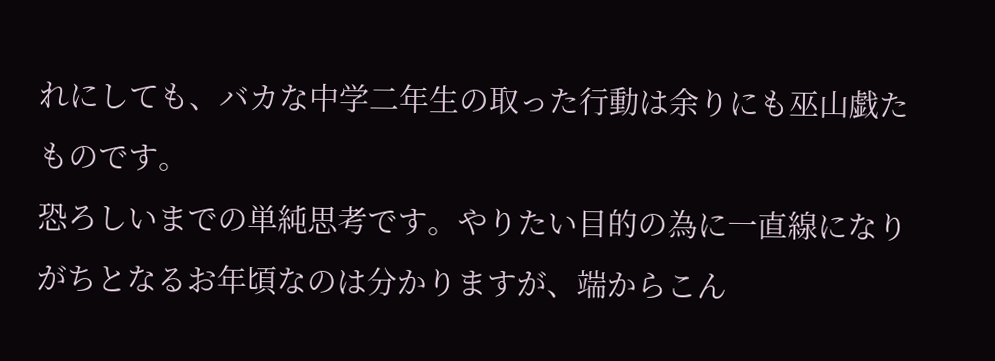れにしても、バカな中学二年生の取った行動は余りにも巫山戯たものです。
恐ろしいまでの単純思考です。やりたい目的の為に一直線になりがちとなるお年頃なのは分かりますが、端からこん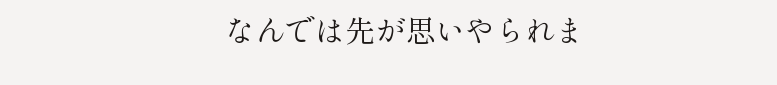なんでは先が思いやられま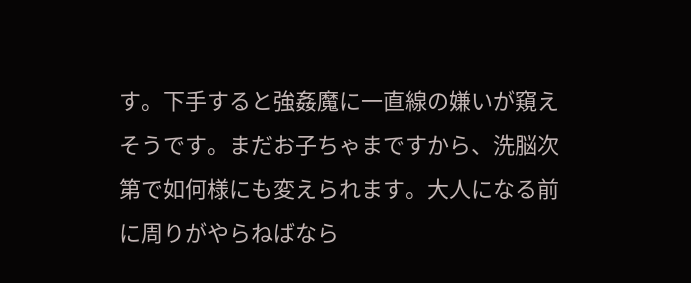す。下手すると強姦魔に一直線の嫌いが窺えそうです。まだお子ちゃまですから、洗脳次第で如何様にも変えられます。大人になる前に周りがやらねばなら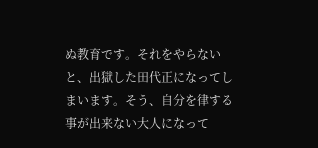ぬ教育です。それをやらないと、出獄した田代正になってしまいます。そう、自分を律する事が出来ない大人になって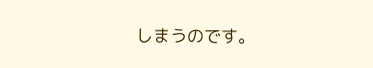しまうのです。